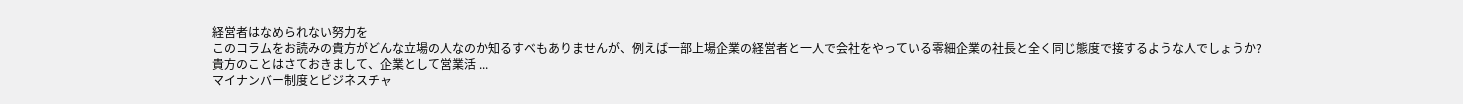経営者はなめられない努力を
このコラムをお読みの貴方がどんな立場の人なのか知るすべもありませんが、例えば一部上場企業の経営者と一人で会社をやっている零細企業の社長と全く同じ態度で接するような人でしょうか?
貴方のことはさておきまして、企業として営業活 ...
マイナンバー制度とビジネスチャ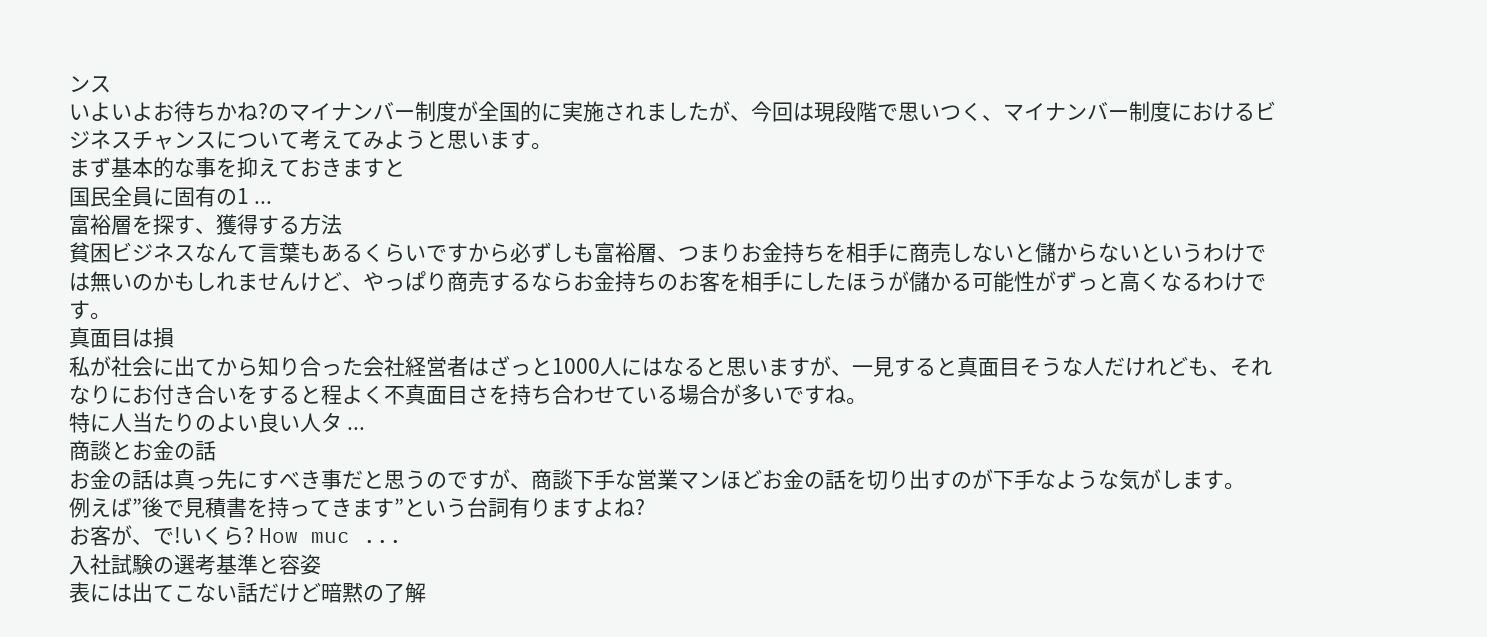ンス
いよいよお待ちかね?のマイナンバー制度が全国的に実施されましたが、今回は現段階で思いつく、マイナンバー制度におけるビジネスチャンスについて考えてみようと思います。
まず基本的な事を抑えておきますと
国民全員に固有の1 ...
富裕層を探す、獲得する方法
貧困ビジネスなんて言葉もあるくらいですから必ずしも富裕層、つまりお金持ちを相手に商売しないと儲からないというわけでは無いのかもしれませんけど、やっぱり商売するならお金持ちのお客を相手にしたほうが儲かる可能性がずっと高くなるわけです。
真面目は損
私が社会に出てから知り合った会社経営者はざっと1000人にはなると思いますが、一見すると真面目そうな人だけれども、それなりにお付き合いをすると程よく不真面目さを持ち合わせている場合が多いですね。
特に人当たりのよい良い人タ ...
商談とお金の話
お金の話は真っ先にすべき事だと思うのですが、商談下手な営業マンほどお金の話を切り出すのが下手なような気がします。
例えば”後で見積書を持ってきます”という台詞有りますよね?
お客が、で!いくら? How muc ...
入社試験の選考基準と容姿
表には出てこない話だけど暗黙の了解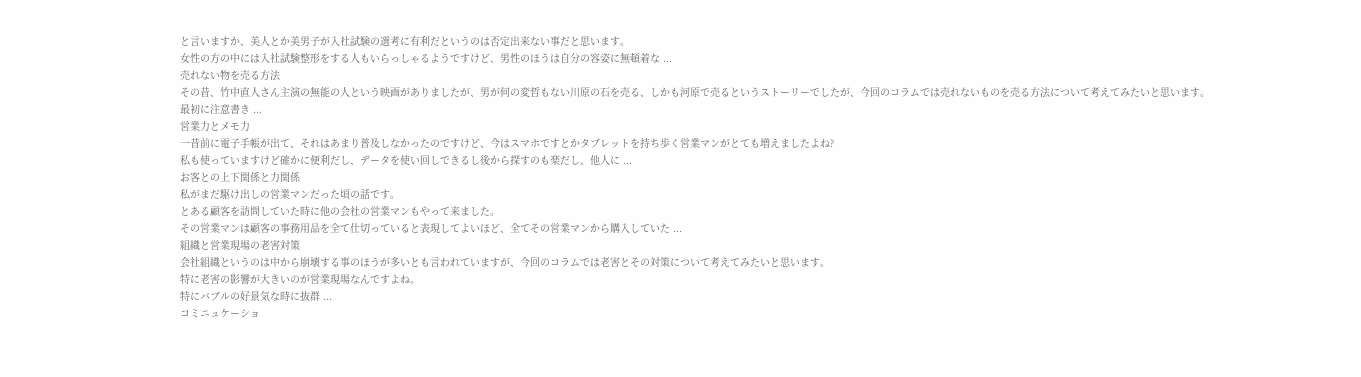と言いますか、美人とか美男子が入社試験の選考に有利だというのは否定出来ない事だと思います。
女性の方の中には入社試験整形をする人もいらっしゃるようですけど、男性のほうは自分の容姿に無頓着な ...
売れない物を売る方法
その昔、竹中直人さん主演の無能の人という映画がありましたが、男が何の変哲もない川原の石を売る、しかも河原で売るというストーリーでしたが、今回のコラムでは売れないものを売る方法について考えてみたいと思います。
最初に注意書き ...
営業力とメモ力
一昔前に電子手帳が出て、それはあまり普及しなかったのですけど、今はスマホですとかタブレットを持ち歩く営業マンがとても増えましたよね?
私も使っていますけど確かに便利だし、データを使い回しできるし後から探すのも楽だし、他人に ...
お客との上下関係と力関係
私がまだ駆け出しの営業マンだった頃の話です。
とある顧客を訪問していた時に他の会社の営業マンもやって来ました。
その営業マンは顧客の事務用品を全て仕切っていると表現してよいほど、全てその営業マンから購入していた ...
組織と営業現場の老害対策
会社組織というのは中から崩壊する事のほうが多いとも言われていますが、今回のコラムでは老害とその対策について考えてみたいと思います。
特に老害の影響が大きいのが営業現場なんですよね。
特にバブルの好景気な時に抜群 ...
コミニュケーショ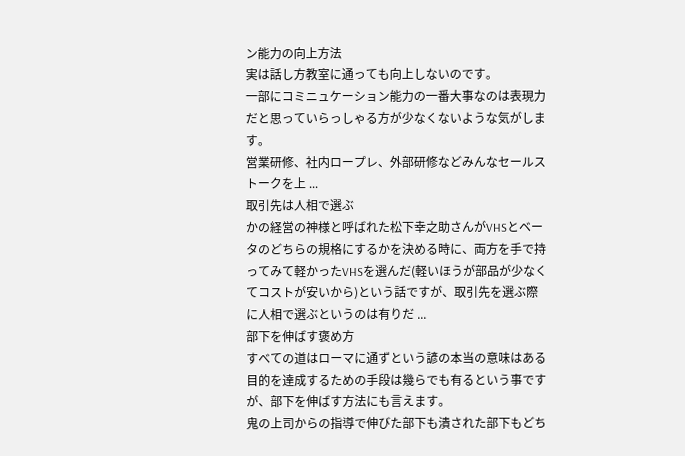ン能力の向上方法
実は話し方教室に通っても向上しないのです。
一部にコミニュケーション能力の一番大事なのは表現力だと思っていらっしゃる方が少なくないような気がします。
営業研修、社内ロープレ、外部研修などみんなセールストークを上 ...
取引先は人相で選ぶ
かの経営の神様と呼ばれた松下幸之助さんがVHSとベータのどちらの規格にするかを決める時に、両方を手で持ってみて軽かったVHSを選んだ(軽いほうが部品が少なくてコストが安いから)という話ですが、取引先を選ぶ際に人相で選ぶというのは有りだ ...
部下を伸ばす褒め方
すべての道はローマに通ずという諺の本当の意味はある目的を達成するための手段は幾らでも有るという事ですが、部下を伸ばす方法にも言えます。
鬼の上司からの指導で伸びた部下も潰された部下もどち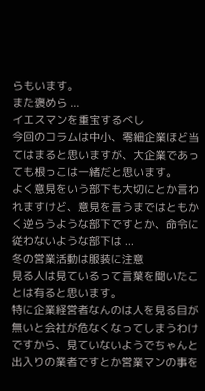らもいます。
また褒めら ...
イエスマンを重宝するべし
今回のコラムは中小、零細企業ほど当てはまると思いますが、大企業であっても根っこは一緒だと思います。
よく意見をいう部下も大切にとか言われますけど、意見を言うまではともかく逆らうような部下ですとか、命令に従わないような部下は ...
冬の営業活動は服装に注意
見る人は見ているって言葉を聞いたことは有ると思います。
特に企業経営者なんのは人を見る目が無いと会社が危なくなってしまうわけですから、見ていないようでちゃんと出入りの業者ですとか営業マンの事を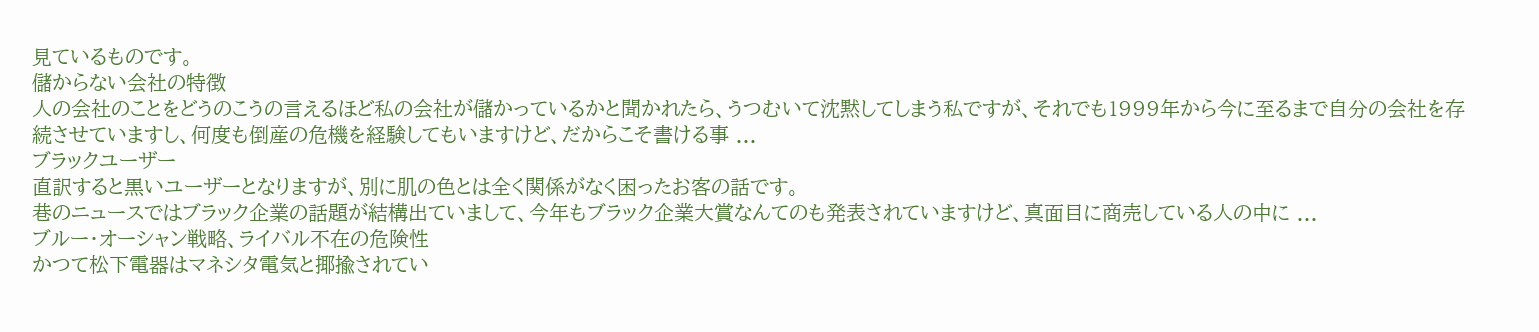見ているものです。
儲からない会社の特徴
人の会社のことをどうのこうの言えるほど私の会社が儲かっているかと聞かれたら、うつむいて沈黙してしまう私ですが、それでも1999年から今に至るまで自分の会社を存続させていますし、何度も倒産の危機を経験してもいますけど、だからこそ書ける事 ...
ブラックユーザー
直訳すると黒いユーザーとなりますが、別に肌の色とは全く関係がなく困ったお客の話です。
巷のニュースではブラック企業の話題が結構出ていまして、今年もブラック企業大賞なんてのも発表されていますけど、真面目に商売している人の中に ...
ブルー・オーシャン戦略、ライバル不在の危険性
かつて松下電器はマネシタ電気と揶揄されてい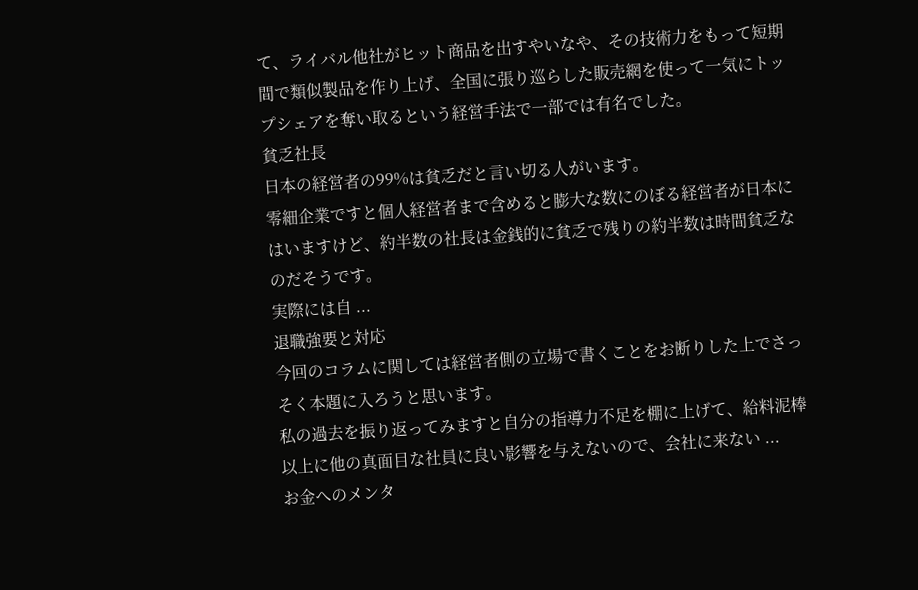て、ライバル他社がヒット商品を出すやいなや、その技術力をもって短期間で類似製品を作り上げ、全国に張り巡らした販売網を使って一気にトップシェアを奪い取るという経営手法で一部では有名でした。
貧乏社長
日本の経営者の99%は貧乏だと言い切る人がいます。
零細企業ですと個人経営者まで含めると膨大な数にのぼる経営者が日本にはいますけど、約半数の社長は金銭的に貧乏で残りの約半数は時間貧乏なのだそうです。
実際には自 ...
退職強要と対応
今回のコラムに関しては経営者側の立場で書くことをお断りした上でさっそく本題に入ろうと思います。
私の過去を振り返ってみますと自分の指導力不足を棚に上げて、給料泥棒以上に他の真面目な社員に良い影響を与えないので、会社に来ない ...
お金へのメンタ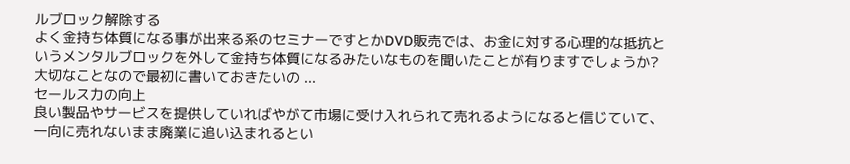ルブロック解除する
よく金持ち体質になる事が出来る系のセミナーですとかDVD販売では、お金に対する心理的な抵抗というメンタルブロックを外して金持ち体質になるみたいなものを聞いたことが有りますでしょうか?
大切なことなので最初に書いておきたいの ...
セールス力の向上
良い製品やサービスを提供していればやがて市場に受け入れられて売れるようになると信じていて、一向に売れないまま廃業に追い込まれるとい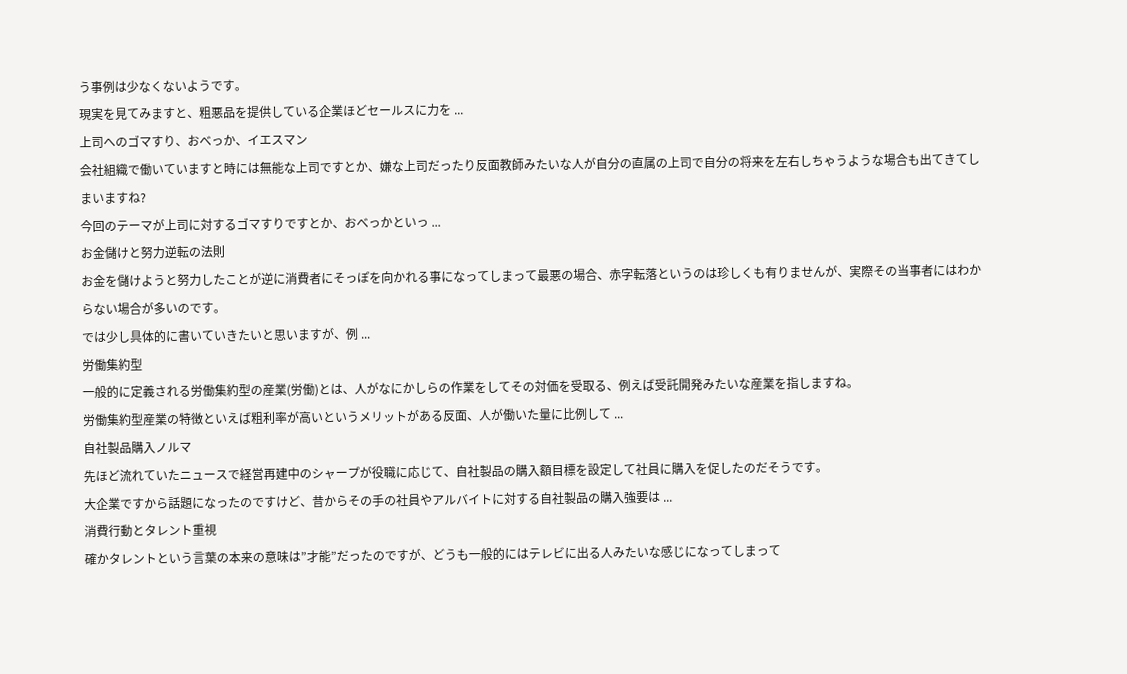う事例は少なくないようです。
現実を見てみますと、粗悪品を提供している企業ほどセールスに力を ...
上司へのゴマすり、おべっか、イエスマン
会社組織で働いていますと時には無能な上司ですとか、嫌な上司だったり反面教師みたいな人が自分の直属の上司で自分の将来を左右しちゃうような場合も出てきてしまいますね?
今回のテーマが上司に対するゴマすりですとか、おべっかといっ ...
お金儲けと努力逆転の法則
お金を儲けようと努力したことが逆に消費者にそっぽを向かれる事になってしまって最悪の場合、赤字転落というのは珍しくも有りませんが、実際その当事者にはわからない場合が多いのです。
では少し具体的に書いていきたいと思いますが、例 ...
労働集約型
一般的に定義される労働集約型の産業(労働)とは、人がなにかしらの作業をしてその対価を受取る、例えば受託開発みたいな産業を指しますね。
労働集約型産業の特徴といえば粗利率が高いというメリットがある反面、人が働いた量に比例して ...
自社製品購入ノルマ
先ほど流れていたニュースで経営再建中のシャープが役職に応じて、自社製品の購入額目標を設定して社員に購入を促したのだそうです。
大企業ですから話題になったのですけど、昔からその手の社員やアルバイトに対する自社製品の購入強要は ...
消費行動とタレント重視
確かタレントという言葉の本来の意味は”才能”だったのですが、どうも一般的にはテレビに出る人みたいな感じになってしまって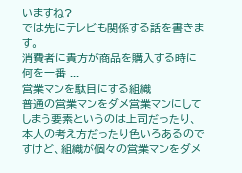いますね?
では先にテレビも関係する話を書きます。
消費者に貴方が商品を購入する時に何を一番 ...
営業マンを駄目にする組織
普通の営業マンをダメ営業マンにしてしまう要素というのは上司だったり、本人の考え方だったり色いろあるのですけど、組織が個々の営業マンをダメ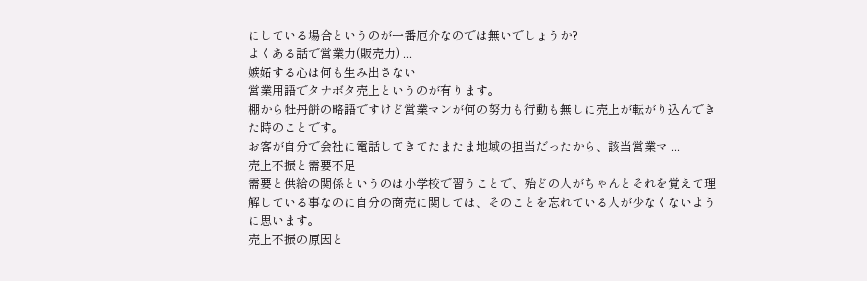にしている場合というのが一番厄介なのでは無いでしょうか?
よくある話で営業力(販売力) ...
嫉妬する心は何も生み出さない
営業用語でタナボタ売上というのが有ります。
棚から牡丹餅の略語ですけど営業マンが何の努力も行動も無しに売上が転がり込んできた時のことです。
お客が自分で会社に電話してきてたまたま地域の担当だったから、該当営業マ ...
売上不振と需要不足
需要と供給の関係というのは小学校で習うことで、殆どの人がちゃんとそれを覚えて理解している事なのに自分の商売に関しては、そのことを忘れている人が少なくないように思います。
売上不振の原因と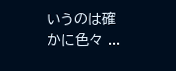いうのは確かに色々 ...